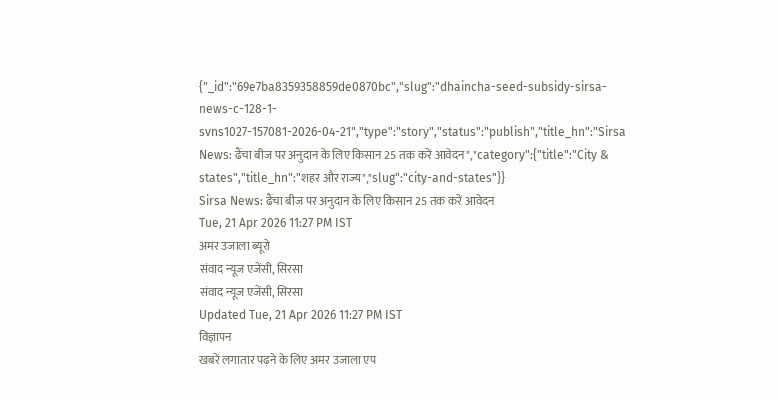{"_id":"69e7ba8359358859de0870bc","slug":"dhaincha-seed-subsidy-sirsa-news-c-128-1-svns1027-157081-2026-04-21","type":"story","status":"publish","title_hn":"Sirsa News: ढैंचा बीज पर अनुदान के लिए किसान 25 तक करें आवेदन","category":{"title":"City & states","title_hn":"शहर और राज्य","slug":"city-and-states"}}
Sirsa News: ढैंचा बीज पर अनुदान के लिए किसान 25 तक करें आवेदन
Tue, 21 Apr 2026 11:27 PM IST
अमर उजाला ब्यूरो
संवाद न्यूज एजेंसी, सिरसा
संवाद न्यूज एजेंसी, सिरसा
Updated Tue, 21 Apr 2026 11:27 PM IST
विज्ञापन
खबरें लगातार पढ़ने के लिए अमर उजाला एप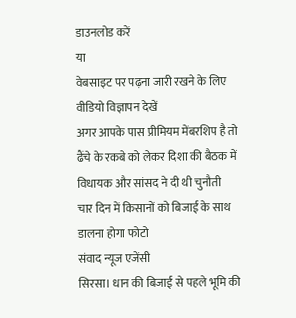डाउनलोड करें
या
वेबसाइट पर पढ़ना जारी रखने के लिए वीडियो विज्ञापन देखें
अगर आपके पास प्रीमियम मेंबरशिप है तो
ढैंचे के रकबे को लेकर दिशा की बैठक में विधायक और सांसद ने दी थी चुनौती
चार दिन में किसानों को बिजाई के साथ डालना होगा फोटो
संवाद न्यूज एजेंसी
सिरसा। धान की बिजाई से पहले भूमि की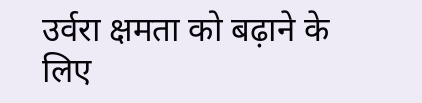उर्वरा क्षमता को बढ़ाने के लिए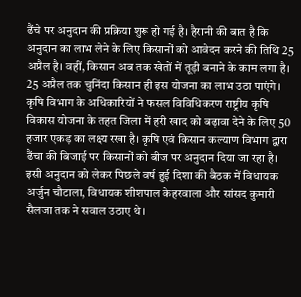ढैंचे पर अनुदान की प्रक्रिया शुरू हो गई है। हैरानी की बात है कि अनुदान का लाभ लेने के लिए किसानों को आवेदन करने की तिथि 25 अप्रैल है। वहीं, किसान अब तक खेतों में तूड़ी बनाने के काम लगा है। 25 अप्रैल तक चुनिंदा किसान ही इस योजना का लाभ उठा पाएंगे।
कृषि विभाग के अधिकारियों ने फसल विविधिकरण राष्ट्रीय कृषि विकास योजना के तहत जिला में हरी खाद को बढ़ावा देने के लिए 50 हजार एकड़ का लक्ष्य रखा है। कृषि एवं किसान कल्याण विभाग द्वारा ढैंचा की बिजाई पर किसानों को बीज पर अनुदान दिया जा रहा है।
इसी अनुदान को लेकर पिछले वर्ष हुई दिशा की बैठक में विधायक अर्जुन चौटाला, विधायक शीशपाल केहरवाला और सांसद कुमारी सैलजा तक ने सवाल उठाए थे।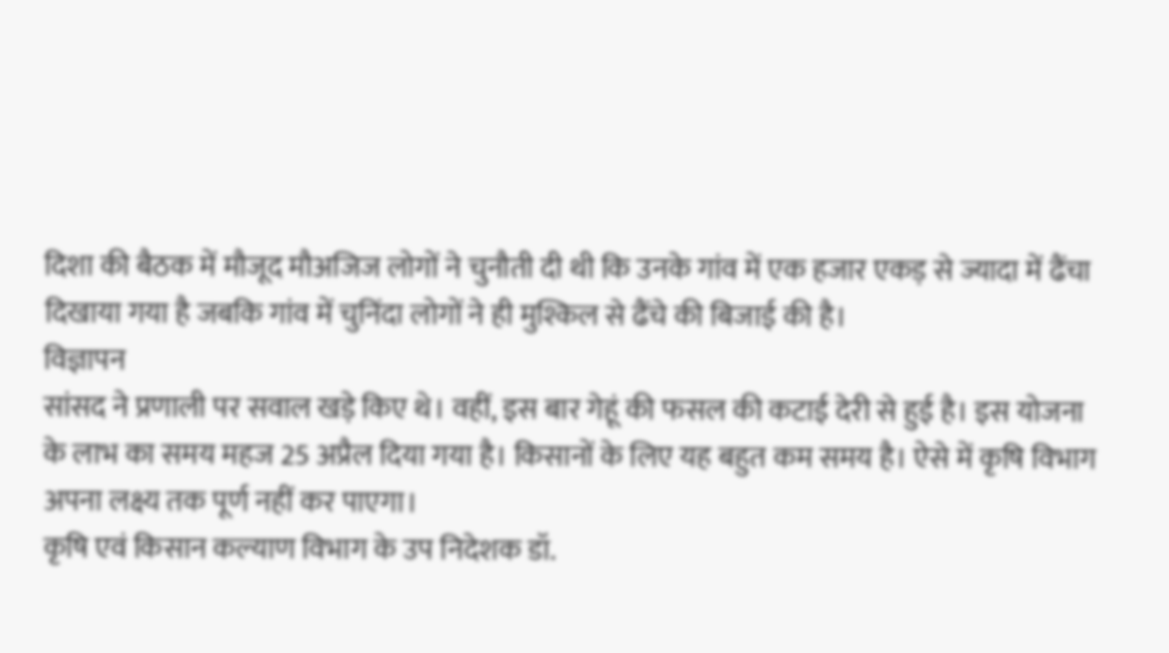दिशा की बैठक में मौजूद मौअजिज लोगों ने चुनौती दी थी कि उनके गांव में एक हजार एकड़ से ज्यादा में ढैंचा दिखाया गया है जबकि गांव में चुनिंदा लोगों ने ही मुश्किल से ढैंचे की बिजाई की है।
विज्ञापन
सांसद ने प्रणाली पर सवाल खड़े किए थे। वहीं, इस बार गेहूं की फसल की कटाई देरी से हुई है। इस योजना के लाभ का समय महज 25 अप्रैल दिया गया है। किसानों के लिए यह बहुत कम समय है। ऐसे में कृषि विभाग अपना लक्ष्य तक पूर्ण नहीं कर पाएगा।
कृषि एवं किसान कल्याण विभाग के उप निदेशक डॉ.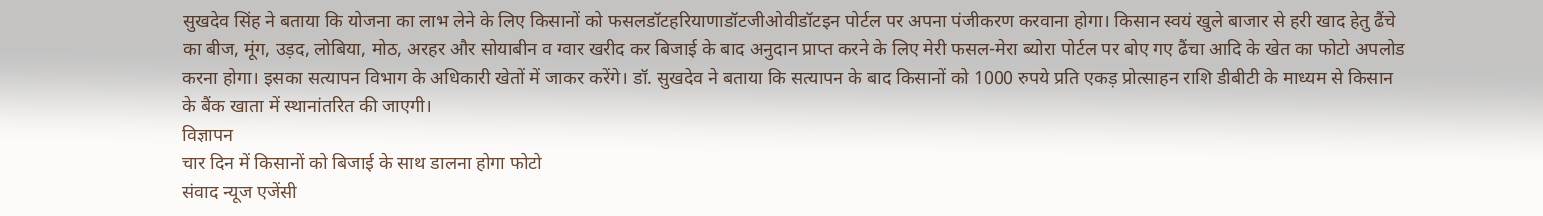सुखदेव सिंह ने बताया कि योजना का लाभ लेने के लिए किसानों को फसलडॉटहरियाणाडॉटजीओवीडॉटइन पोर्टल पर अपना पंजीकरण करवाना होगा। किसान स्वयं खुले बाजार से हरी खाद हेतु ढैंचे का बीज, मूंग, उड़द, लोबिया, मोठ, अरहर और सोयाबीन व ग्वार खरीद कर बिजाई के बाद अनुदान प्राप्त करने के लिए मेरी फसल-मेरा ब्योरा पोर्टल पर बोए गए ढैंचा आदि के खेत का फोटो अपलोड करना होगा। इसका सत्यापन विभाग के अधिकारी खेतों में जाकर करेंगे। डॉ. सुखदेव ने बताया कि सत्यापन के बाद किसानों को 1000 रुपये प्रति एकड़ प्रोत्साहन राशि डीबीटी के माध्यम से किसान के बैंक खाता में स्थानांतरित की जाएगी।
विज्ञापन
चार दिन में किसानों को बिजाई के साथ डालना होगा फोटो
संवाद न्यूज एजेंसी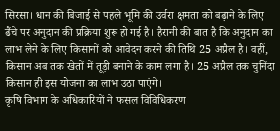सिरसा। धान की बिजाई से पहले भूमि की उर्वरा क्षमता को बढ़ाने के लिए ढैंचे पर अनुदान की प्रक्रिया शुरू हो गई है। हैरानी की बात है कि अनुदान का लाभ लेने के लिए किसानों को आवेदन करने की तिथि 25 अप्रैल है। वहीं, किसान अब तक खेतों में तूड़ी बनाने के काम लगा है। 25 अप्रैल तक चुनिंदा किसान ही इस योजना का लाभ उठा पाएंगे।
कृषि विभाग के अधिकारियों ने फसल विविधिकरण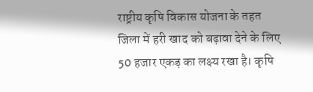राष्ट्रीय कृषि विकास योजना के तहत जिला में हरी खाद को बढ़ावा देने के लिए 50 हजार एकड़ का लक्ष्य रखा है। कृषि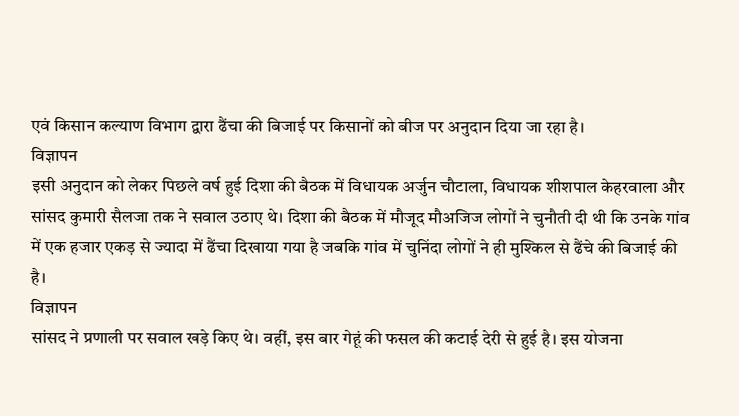एवं किसान कल्याण विभाग द्वारा ढैंचा की बिजाई पर किसानों को बीज पर अनुदान दिया जा रहा है।
विज्ञापन
इसी अनुदान को लेकर पिछले वर्ष हुई दिशा की बैठक में विधायक अर्जुन चौटाला, विधायक शीशपाल केहरवाला और सांसद कुमारी सैलजा तक ने सवाल उठाए थे। दिशा की बैठक में मौजूद मौअजिज लोगों ने चुनौती दी थी कि उनके गांव में एक हजार एकड़ से ज्यादा में ढैंचा दिखाया गया है जबकि गांव में चुनिंदा लोगों ने ही मुश्किल से ढैंचे की बिजाई की है।
विज्ञापन
सांसद ने प्रणाली पर सवाल खड़े किए थे। वहीं, इस बार गेहूं की फसल की कटाई देरी से हुई है। इस योजना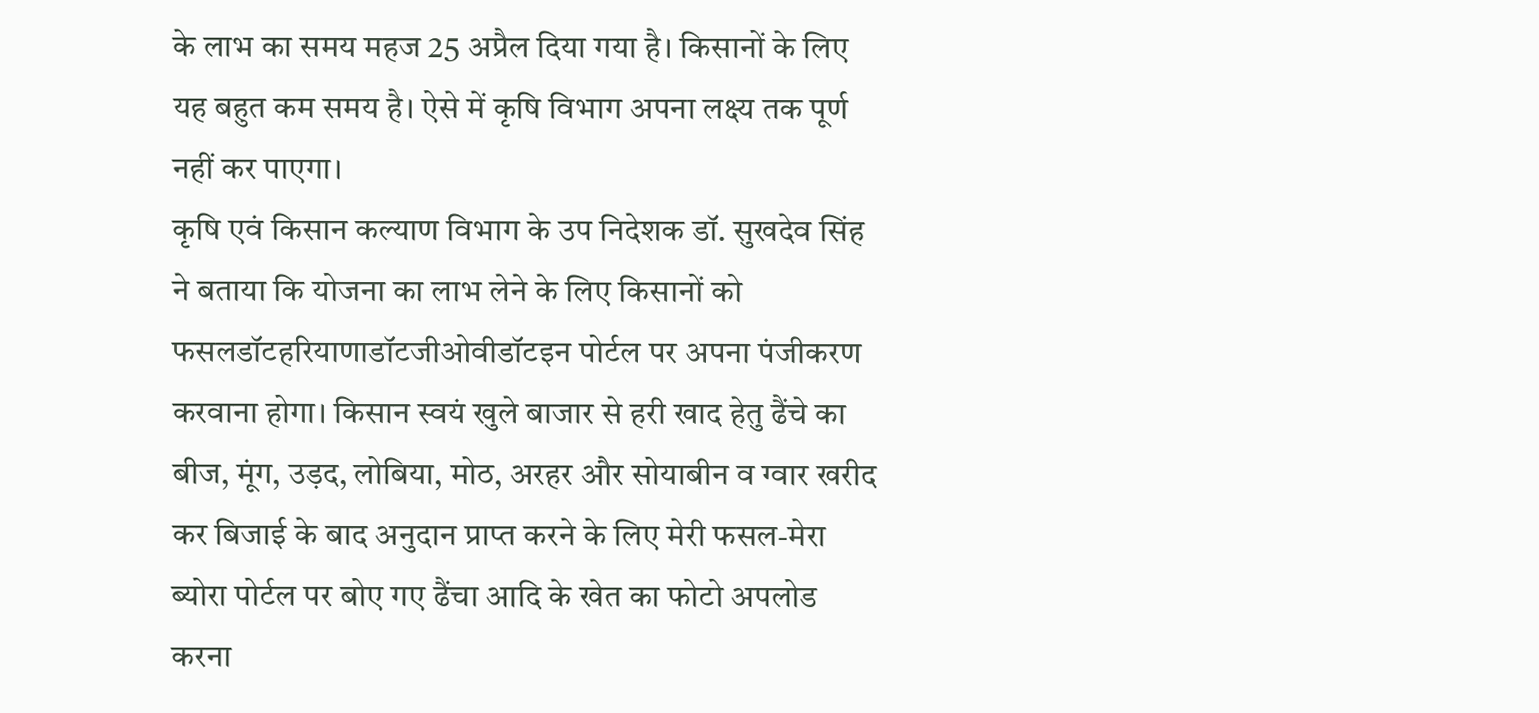के लाभ का समय महज 25 अप्रैल दिया गया है। किसानों के लिए यह बहुत कम समय है। ऐसे में कृषि विभाग अपना लक्ष्य तक पूर्ण नहीं कर पाएगा।
कृषि एवं किसान कल्याण विभाग के उप निदेशक डॉ. सुखदेव सिंह ने बताया कि योजना का लाभ लेने के लिए किसानों को फसलडॉटहरियाणाडॉटजीओवीडॉटइन पोर्टल पर अपना पंजीकरण करवाना होगा। किसान स्वयं खुले बाजार से हरी खाद हेतु ढैंचे का बीज, मूंग, उड़द, लोबिया, मोठ, अरहर और सोयाबीन व ग्वार खरीद कर बिजाई के बाद अनुदान प्राप्त करने के लिए मेरी फसल-मेरा ब्योरा पोर्टल पर बोए गए ढैंचा आदि के खेत का फोटो अपलोड करना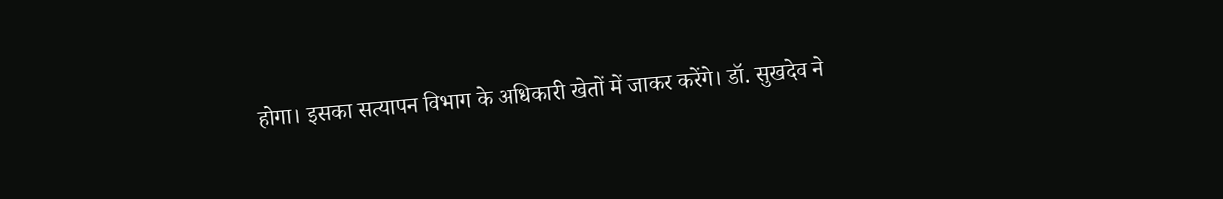होगा। इसका सत्यापन विभाग के अधिकारी खेतों में जाकर करेंगे। डॉ. सुखदेव ने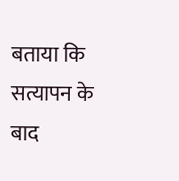बताया कि सत्यापन के बाद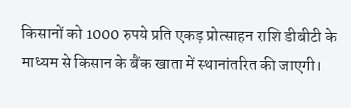किसानों को 1000 रुपये प्रति एकड़ प्रोत्साहन राशि डीबीटी के माध्यम से किसान के बैंक खाता में स्थानांतरित की जाएगी।